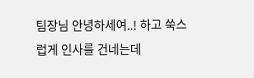팀장님 안녕하세여..! 하고 쑥스럽게 인사를 건네는데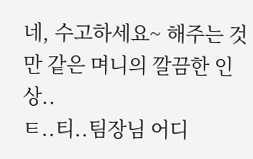네, 수고하세요~ 해주는 것만 같은 며니의 깔끔한 인상..
ㅌ..티..팀장님 어디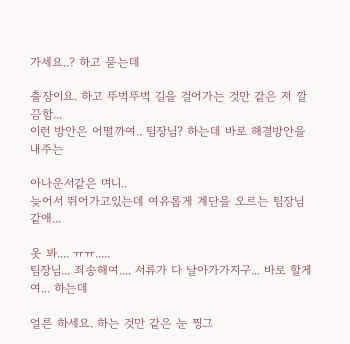가세요..? 하고 묻는데

출장이요. 하고 뚜벅뚜벅 길을 걸어가는 것만 같은 저 깔끔함...
이런 방안은 어떨까여.. 팀장님? 하는데 바로 해결방안을 내주는

아나운서같은 며니..
늦어서 뛰어가고있는데 여유롭게 계단을 오르는 팀장님 같애...

옷 봐.... ㅠㅠ.....
팀장님... 죄송해여.... 서류가 다 날아가가지구... 바로 할게여... 하는데

얼른 하세요. 하는 것만 같은 눈 찡그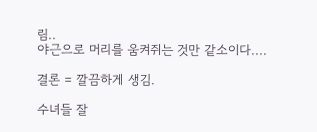림..
야근으로 머리를 움켜쥐는 것만 같소이다....

결론 = 깔끔하게 생김.

수녀들 잘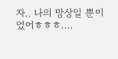자.. 나의 망상일 뿐이었어ㅎㅎㅎ....